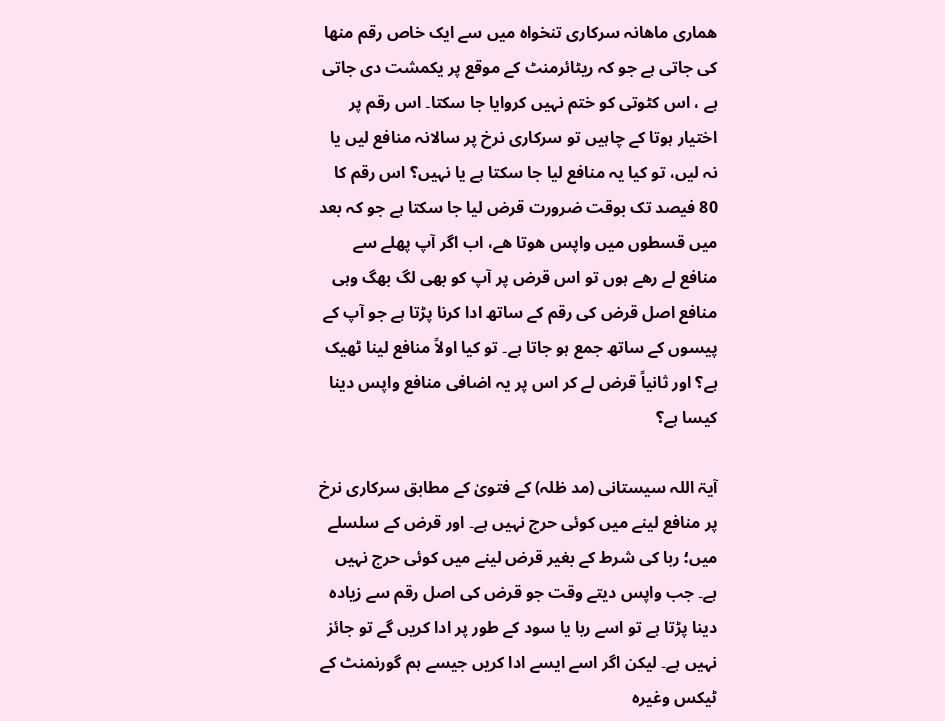ھماری ماھانہ سرکاری تنخواہ میں سے ایک خاص رقم منھا کی جاتی ہے جو کہ ریٹائرمنٹ کے موقع پر یکمشت دی جاتی ہے ، اس کٹوتی کو ختم نہیں کروایا جا سکتا۔ اس رقم پر اختیار ہوتا کے چاہیں تو سرکاری نرخ پر سالانہ منافع لیں یا نہ لیں، تو کیا یہ منافع لیا جا سکتا ہے یا نہیں؟ اس رقم کا 80 فیصد تک بوقت ضرورت قرض لیا جا سکتا ہے جو کہ بعد میں قسطوں میں واپس ھوتا ھے، اب اگر آپ پھلے سے منافع لے رھے ہوں تو اس قرض پر آپ کو بھی لگ بھگ وہی منافع اصل قرض کی رقم کے ساتھ ادا کرنا پڑتا ہے جو آپ کے پیسوں کے ساتھ جمع ہو جاتا ہے۔ تو کیا اولاً منافع لینا ٹھیک ہے؟ اور ثانیاً قرض لے کر اس پر یہ اضافی منافع واپس دینا کیسا ہے؟

آیۃ اللہ سیستانی (مد ظلہ) کے فتویٰ کے مطابق سرکاری نرخ پر منافع لینے میں کوئی حرج نہیں ہے۔ اور قرض کے سلسلے میں؛ ربا کی شرط کے بغیر قرض لینے میں کوئی حرج نہیں ہے۔ جب واپس دیتے وقت جو قرض کی اصل رقم سے زیادہ دینا پڑتا ہے تو اسے ربا یا سود کے طور پر ادا کریں گے تو جائز نہیں ہے۔ لیکن اگر اسے ایسے ادا کریں جیسے ہم گورنمنٹ کے ٹیکس وغیرہ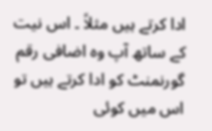ادا کرتے ہیں مثلاً ۔ اس نیت کے ساتھ آپ وہ اضافی رقم گورنمنٹ کو ادا کرتے ہیں تو اس میں کوئی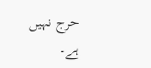حرج نہیں ہے۔